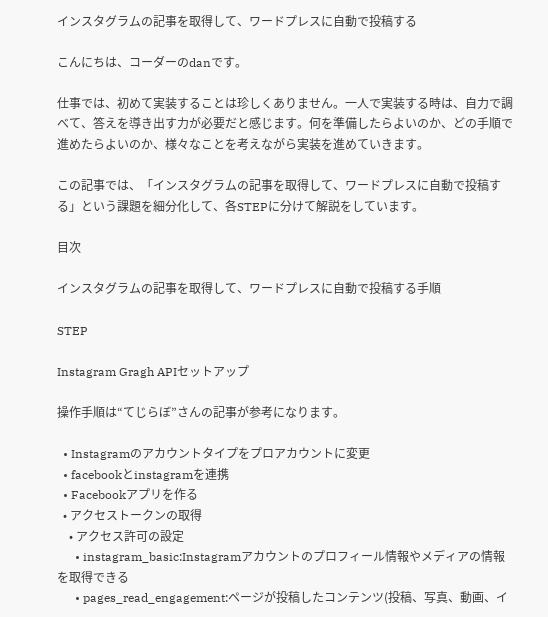インスタグラムの記事を取得して、ワードプレスに自動で投稿する

こんにちは、コーダーのdanです。

仕事では、初めて実装することは珍しくありません。一人で実装する時は、自力で調べて、答えを導き出す力が必要だと感じます。何を準備したらよいのか、どの手順で進めたらよいのか、様々なことを考えながら実装を進めていきます。

この記事では、「インスタグラムの記事を取得して、ワードプレスに自動で投稿する」という課題を細分化して、各STEPに分けて解説をしています。

目次

インスタグラムの記事を取得して、ワードプレスに自動で投稿する手順

STEP

Instagram Gragh APIセットアップ

操作手順は“てじらぼ”さんの記事が参考になります。

  • Instagramのアカウントタイプをプロアカウントに変更
  • facebookとinstagramを連携
  • Facebookアプリを作る
  • アクセストークンの取得
    • アクセス許可の設定
      • instagram_basic:Instagramアカウントのプロフィール情報やメディアの情報を取得できる
      • pages_read_engagement:ページが投稿したコンテンツ(投稿、写真、動画、イ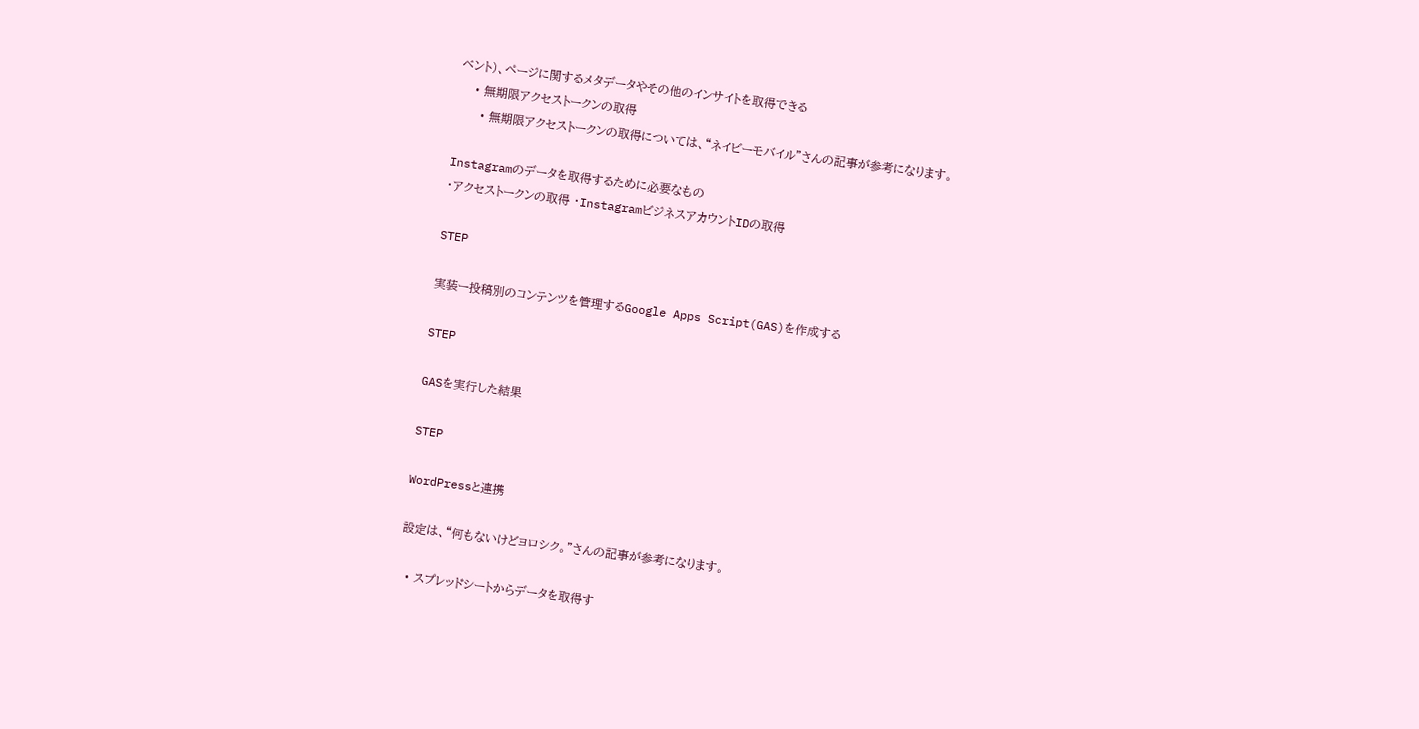ベント)、ページに関するメタデータやその他のインサイトを取得できる
    • 無期限アクセストークンの取得
      • 無期限アクセストークンの取得については、“ネイビーモバイル”さんの記事が参考になります。

Instagramのデータを取得するために必要なもの
・アクセストークンの取得 ・InstagramビジネスアカウントIDの取得

STEP

実装ー投稿別のコンテンツを管理するGoogle Apps Script(GAS)を作成する

STEP

GASを実行した結果

STEP

WordPressと連携

設定は、“何もないけどヨロシク。”さんの記事が参考になります。

  • スプレッドシートからデータを取得す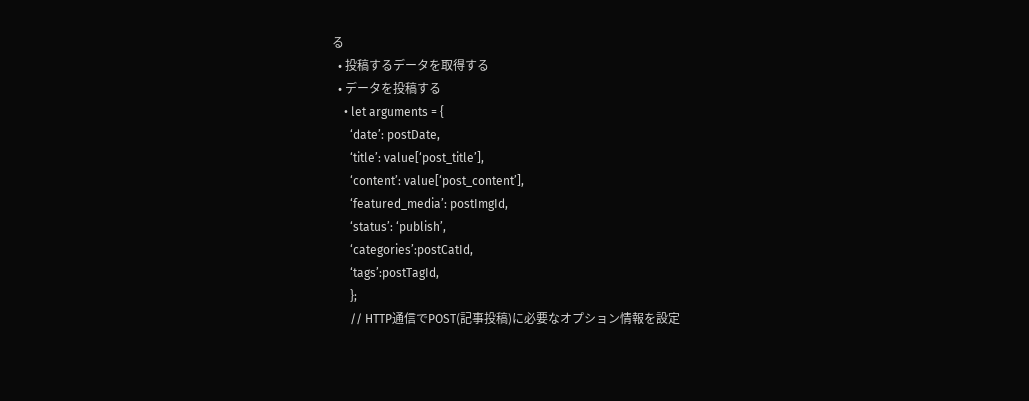る
  • 投稿するデータを取得する
  • データを投稿する
    • let arguments = {
      ‘date’: postDate,
      ‘title’: value[‘post_title’],
      ‘content’: value[‘post_content’],
      ‘featured_media’: postImgId,
      ‘status’: ‘publish’,
      ‘categories’:postCatId,
      ‘tags’:postTagId,
      };
      // HTTP通信でPOST(記事投稿)に必要なオプション情報を設定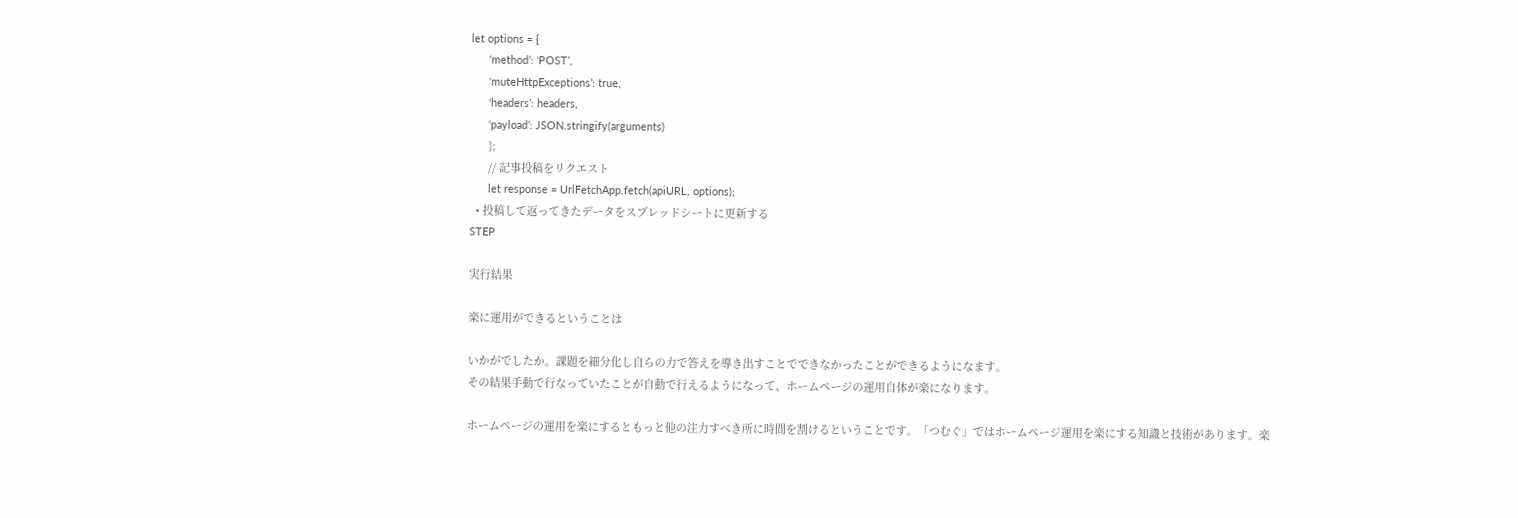let options = {
      ‘method’: ‘POST’,
      ‘muteHttpExceptions’: true,
      ‘headers’: headers,
      ‘payload’: JSON.stringify(arguments)
      };
      // 記事投稿をリクエスト
      let response = UrlFetchApp.fetch(apiURL, options);
  • 投稿して返ってきたデータをスプレッドシートに更新する
STEP

実行結果

楽に運用ができるということは

いかがでしたか。課題を細分化し自らの力で答えを導き出すことでできなかったことができるようになます。
その結果手動で行なっていたことが自動で行えるようになって、ホームページの運用自体が楽になります。

ホームページの運用を楽にするともっと他の注力すべき所に時間を割けるということです。「つむぐ」ではホームページ運用を楽にする知識と技術があります。楽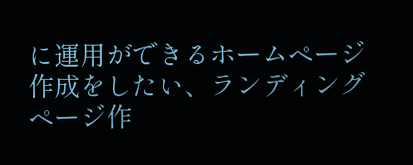に運用ができるホームページ作成をしたい、ランディングページ作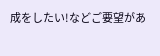成をしたい!などご要望があ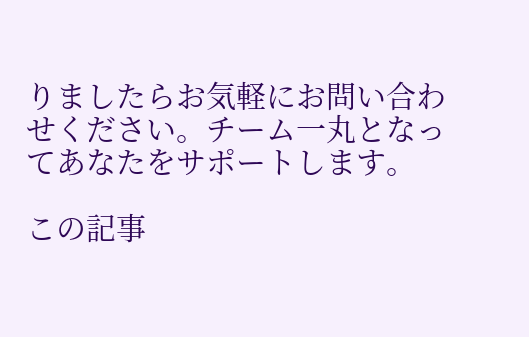りましたらお気軽にお問い合わせください。チーム一丸となってあなたをサポートします。

この記事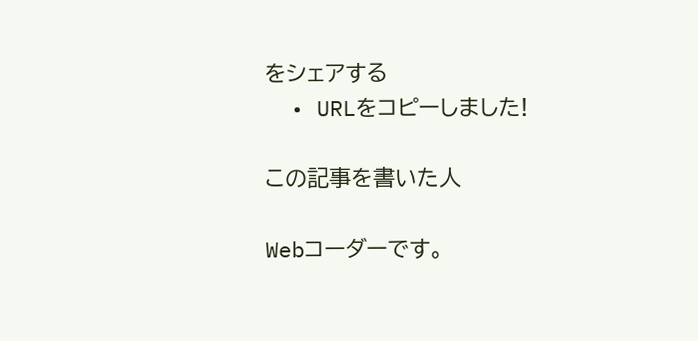をシェアする
  • URLをコピーしました!

この記事を書いた人

Webコーダーです。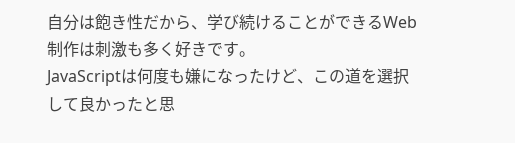自分は飽き性だから、学び続けることができるWeb制作は刺激も多く好きです。
JavaScriptは何度も嫌になったけど、この道を選択して良かったと思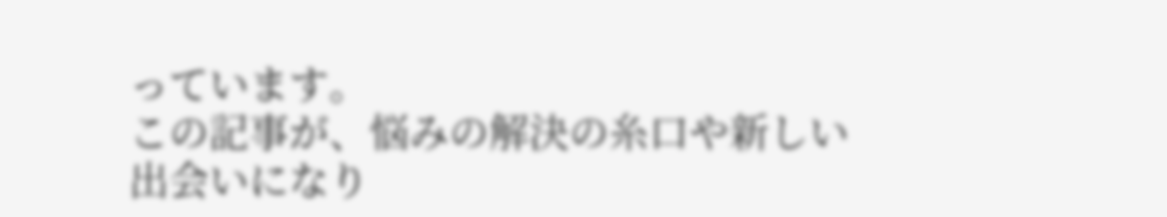っています。
この記事が、悩みの解決の糸口や新しい出会いになり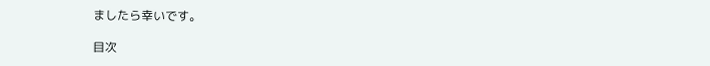ましたら幸いです。

目次